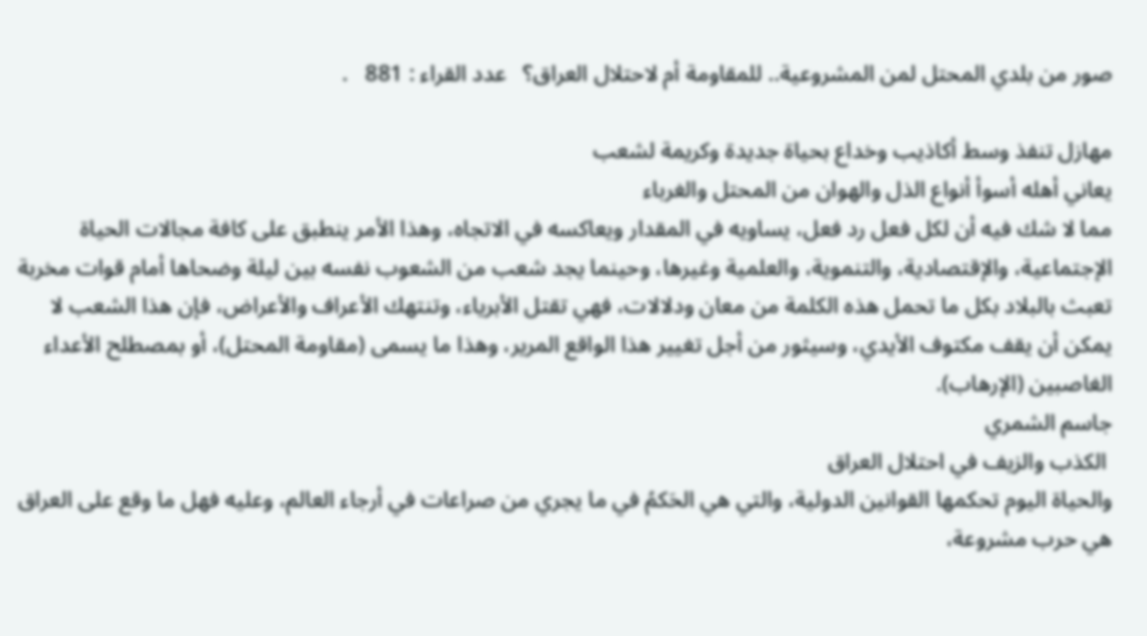صور من بلدي المحتل لمن المشروعية.. للمقاومة أم لاحتلال العراق؟   عدد القراء : 881   .

مهازل تنفذ وسط أكاذيب وخداع بحياة جديدة وكريمة لشعب
يعاني أهله أسوأ أنواع الذل والهوان من المحتل والغرباء
مما لا شك فيه أن لكل فعل رد فعل، يساويه في المقدار ويعاكسه في الاتجاه، وهذا الأمر ينطبق على كافة مجالات الحياة الإجتماعية، والإقتصادية، والتنموية، والعلمية وغيرها، وحينما يجد شعب من الشعوب نفسه بين ليلة وضحاها أمام قوات مخربة تعبث بالبلاد بكل ما تحمل هذه الكلمة من معان ودلالات، فهي تقتل الأبرياء، وتنتهك الأعراف والأعراض، فإن هذا الشعب لا يمكن أن يقف مكتوف الأيدي، وسيثور من أجل تغيير هذا الواقع المرير، وهذا ما يسمى (مقاومة المحتل)، أو بمصطلح الأعداء الغاصبين (الإرهاب).
جاسم الشمري
 الكذب والزيف في احتلال العراق
والحياة اليوم تحكمها القوانين الدولية، والتي هي الحَكمُ في ما يجري من صراعات في أرجاء العالم، وعليه فهل ما وقع على العراق هي حرب مشروعة،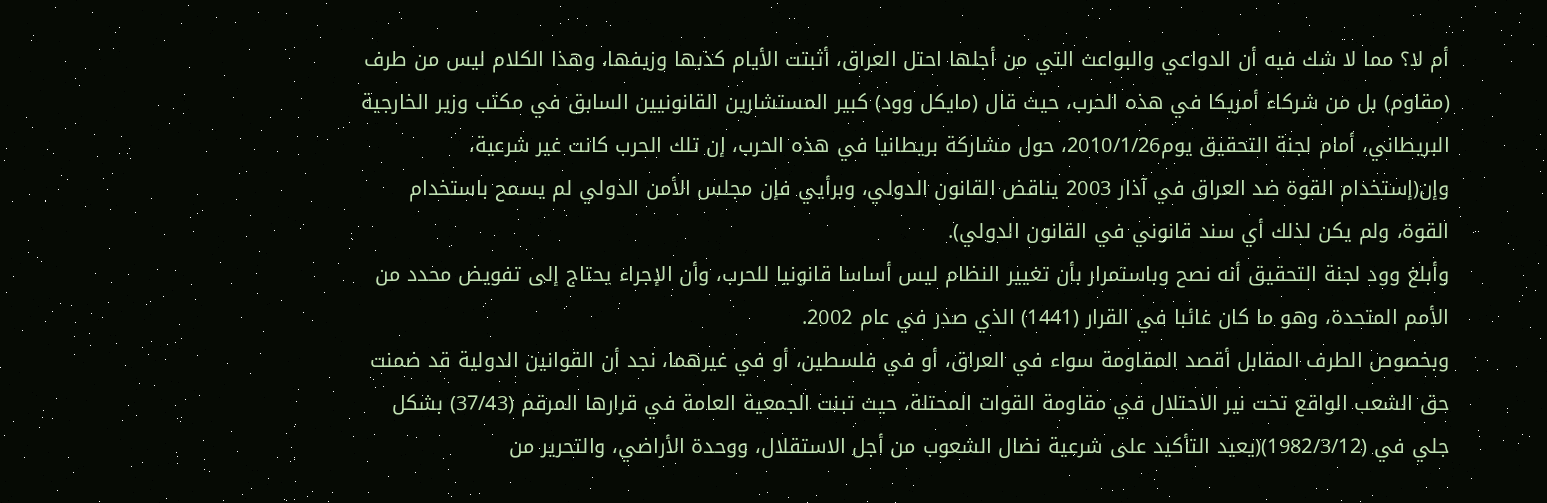أم لا؟ مما لا شك فيه أن الدواعي والبواعث التي من أجلها احتل العراق، أثبتت الأيام كذبها وزيفها، وهذا الكلام ليس من طرف (مقاوم) بل من شركاء أمريكا في هذه الحرب، حيث قال (مايكل وود) كبير المستشارين القانونيين السابق في مكتب وزير الخارجية البريطاني، أمام لجنة التحقيق يوم2010/1/26، حول مشاركة بريطانيا في هذه الحرب، إن تلك الحرب كانت غير شرعية، وإن(إستخدام القوة ضد العراق في آذار 2003 يناقض القانون الدولي، وبرأيي فإن مجلس الأمن الدولي لم يسمح باستخدام القوة، ولم يكن لذلك أي سند قانوني في القانون الدولي).
وأبلغ وود لجنة التحقيق أنه نصح وباستمرار بأن تغيير النظام ليس أساسا قانونيا للحرب، وأن الإجراء يحتاج إلى تفويض محدد من الأمم المتحدة، وهو ما كان غائبا في القرار (1441) الذي صدر في عام 2002.
وبخصوص الطرف المقابل أقصد المقاومة سواء في العراق، أو في فلسطين، أو في غيرهما، نجد أن القوانين الدولية قد ضمنت حق الشعب الواقع تحت نير الاحتلال في مقاومة القوات المحتلة، حيث تبنت الجمعية العامة في قرارها المرقم (37/43) بشكل جلي في (1982/3/12)(يعيد التأكيد على شرعية نضال الشعوب من أجل الاستقلال، ووحدة الأراضي، والتحرير من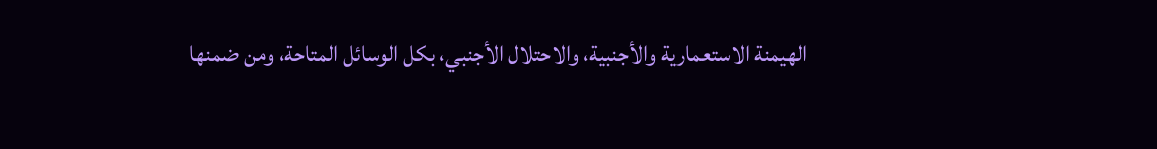الهيمنة الاستعمارية والأجنبية، والاحتلال الأجنبي، بكل الوسائل المتاحة، ومن ضمنها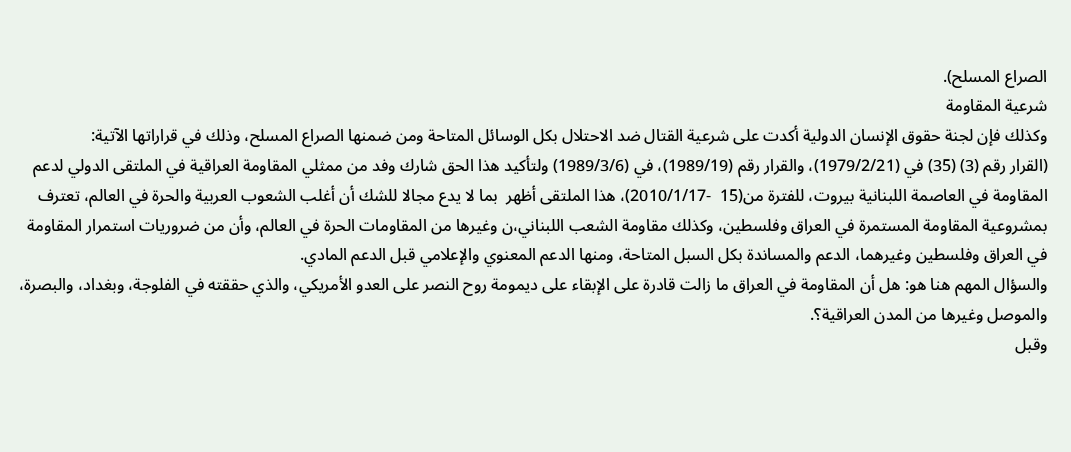الصراع المسلح).
شرعية المقاومة
وكذلك فإن لجنة حقوق الإنسان الدولية أكدت على شرعية القتال ضد الاحتلال بكل الوسائل المتاحة ومن ضمنها الصراع المسلح، وذلك في قراراتها الآتية:
(القرار رقم (3) (35) في (1979/2/21)، والقرار رقم (1989/19)، في (1989/3/6) ولتأكيد هذا الحق شارك وفد من ممثلي المقاومة العراقية في الملتقى الدولي لدعم المقاومة في العاصمة اللبنانية بيروت، للفترة من(15  -2010/1/17)، هذا الملتقى أظهر  بما لا يدع مجالا للشك أن أغلب الشعوب العربية والحرة في العالم، تعترف بمشروعية المقاومة المستمرة في العراق وفلسطين، وكذلك مقاومة الشعب اللبناني،ن وغيرها من المقاومات الحرة في العالم، وأن من ضروريات استمرار المقاومة في العراق وفلسطين وغيرهما، الدعم والمساندة بكل السبل المتاحة، ومنها الدعم المعنوي والإعلامي قبل الدعم المادي.
والسؤال المهم هنا هو: هل أن المقاومة في العراق ما زالت قادرة على الإبقاء على ديمومة روح النصر على العدو الأمريكي، والذي حققته في الفلوجة، وبغداد، والبصرة، والموصل وغيرها من المدن العراقية؟.
وقبل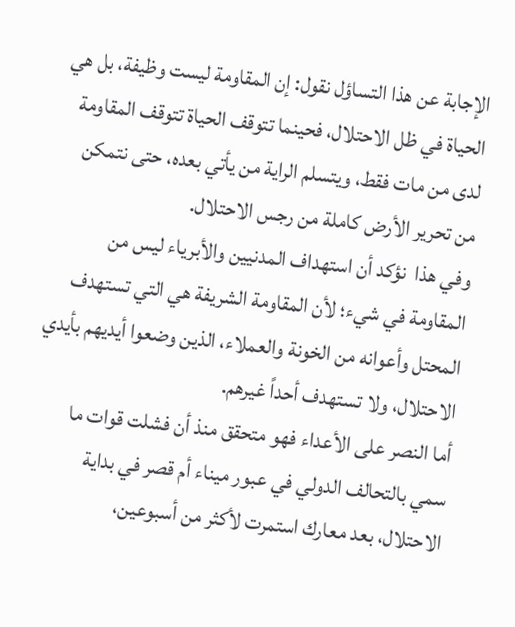الإجابة عن هذا التساؤل نقول: إن المقاومة ليست وظيفة، بل هي الحياة في ظل الاحتلال، فحينما تتوقف الحياة تتوقف المقاومة لدى من مات فقط، ويتسلم الراية من يأتي بعده، حتى نتمكن من تحرير الأرض كاملة من رجس الاحتلال.
وفي هذا  نؤكد أن استهداف المدنيين والأبرياء ليس من المقاومة في شيء؛ لأن المقاومة الشريفة هي التي تستهدف المحتل وأعوانه من الخونة والعملاء، الذين وضعوا أيديهم بأيدي الاحتلال، ولا تستهدف أحداً غيرهم.
أما النصر على الأعداء فهو متحقق منذ أن فشلت قوات ما سمي بالتحالف الدولي في عبور ميناء أم قصر في بداية الاحتلال، بعد معارك استمرت لأكثر من أسبوعين،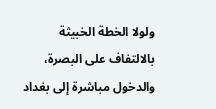ولولا الخطة الخبيثة بالالتفاف على البصرة، والدخول مباشرة إلى بغداد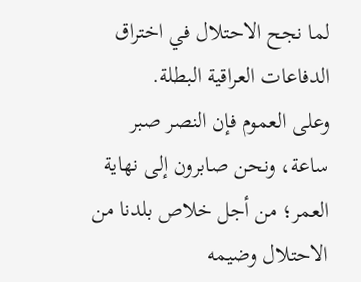لما نجح الاحتلال في اختراق الدفاعات العراقية البطلة.
وعلى العموم فإن النصر صبر ساعة، ونحن صابرون إلى نهاية العمر؛ من أجل خلاص بلدنا من الاحتلال وضيمه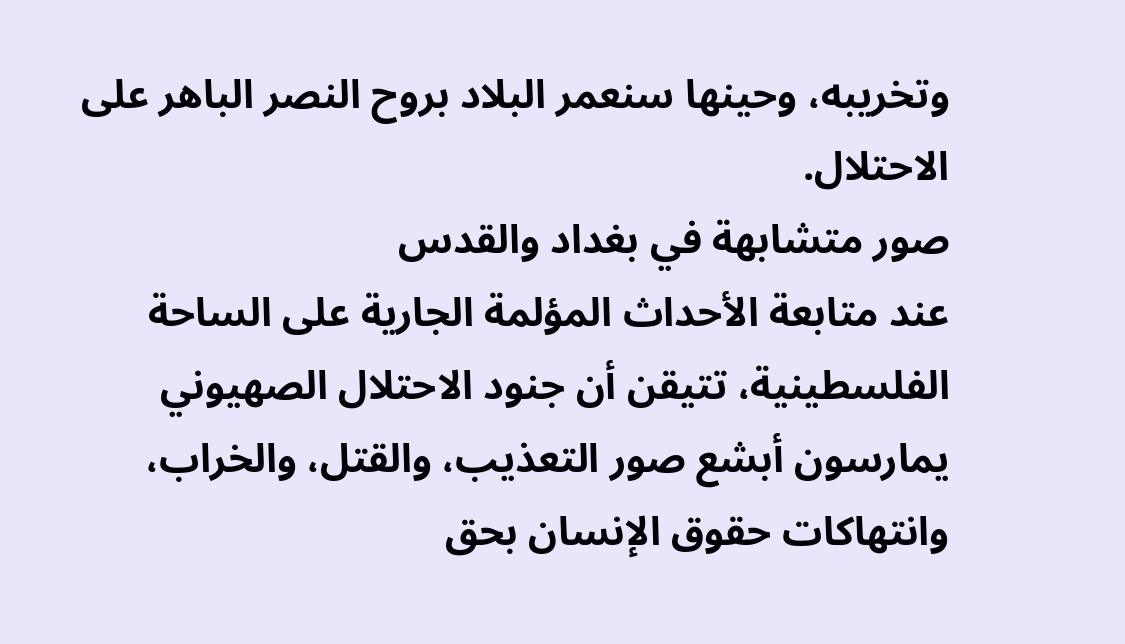وتخريبه، وحينها سنعمر البلاد بروح النصر الباهر على الاحتلال.
صور متشابهة في بغداد والقدس
عند متابعة الأحداث المؤلمة الجارية على الساحة الفلسطينية، تتيقن أن جنود الاحتلال الصهيوني يمارسون أبشع صور التعذيب، والقتل، والخراب، وانتهاكات حقوق الإنسان بحق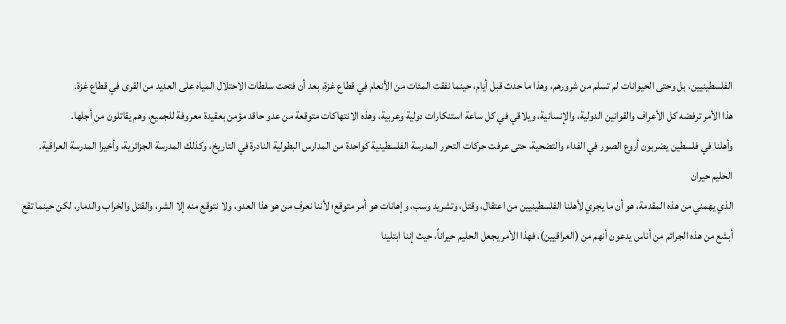الفلسطينيين، بل وحتى الحيوانات لم تسلم من شرورهم، وهذا ما حدث قبل أيام، حينما نفقت المئات من الأنعام في قطاع غزة، بعد أن فتحت سلطات الاحتلال المياه على العديد من القرى في قطاع غزة.
هذا الأمر ترفضه كل الأعراف والقوانين الدولية، والإنسانية، ويلاقي في كل ساعة استنكارات دولية وعربية، وهذه الانتهاكات متوقعة من عدو حاقد مؤمن بعقيدة معروفة للجميع، وهم يقاتلون من أجلها.
وأهلنا في فلسطين يضربون أروع الصور في الفداء والتضحية، حتى عرفت حركات التحرر المدرسة الفلسطينية كواحدة من المدارس البطولية النادرة في التاريخ، وكذلك المدرسة الجزائرية، وأخيرا المدرسة العراقية.
الحليم حيران
الذي يهمني من هذه المقدمة، هو أن ما يجري لأهلنا الفلسطينيين من اعتقال، وقتل، وتشريد وسب، وإهانات هو أمر متوقع؛ لأننا نعرف من هو هذا العدو، ولا نتوقع منه إلا الشر، والقتل والخراب والدمار، لكن حينما تقع أبشع من هذه الجرائم من أناس يدعون أنهم من (العراقيين)، فهذا الأمر يجعل الحليم حيراناً، حيث إننا ابتلينا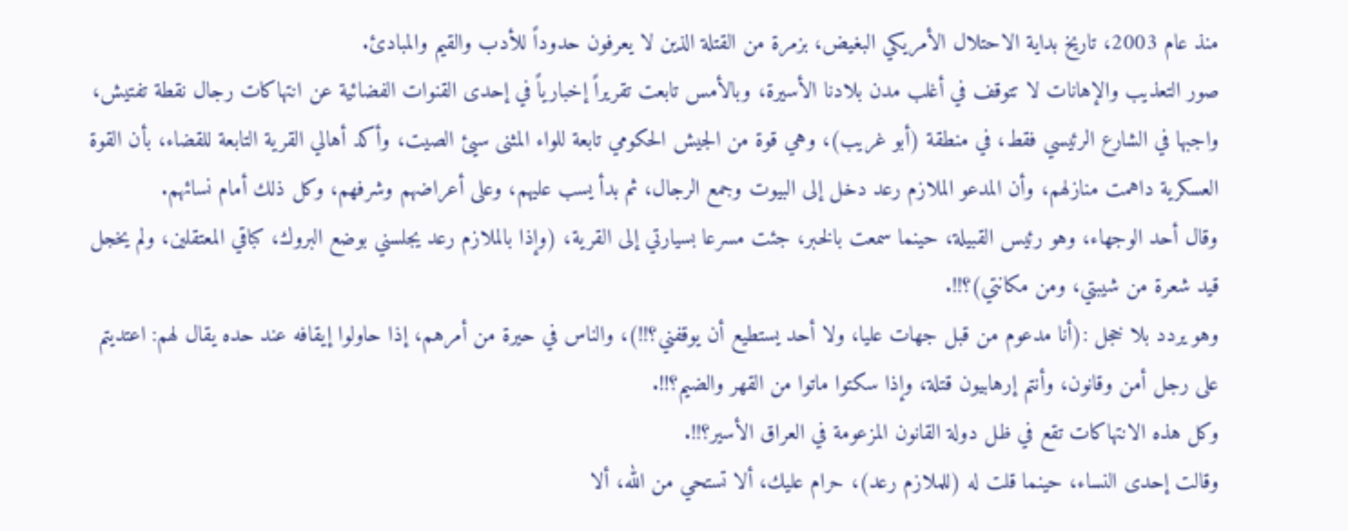منذ عام 2003، تاريخ بداية الاحتلال الأمريكي البغيض، بزمرة من القتلة الذين لا يعرفون حدوداً للأدب والقيم والمبادئ.
صور التعذيب والإهانات لا تتوقف في أغلب مدن بلادنا الأسيرة، وبالأمس تابعت تقريراً إخبارياً في إحدى القنوات الفضائية عن انتهاكات رجال نقطة تفتيش، واجبها في الشارع الرئيسي فقط، في منطقة (أبو غريب)، وهي قوة من الجيش الحكومي تابعة للواء المثنى سيئ الصيت، وأكد أهالي القرية التابعة للقضاء، بأن القوة العسكرية داهمت منازلهم، وأن المدعو الملازم رعد دخل إلى البيوت وجمع الرجال، ثم بدأ يسب عليهم، وعلى أعراضهم وشرفهم، وكل ذلك أمام نسائهم.
وقال أحد الوجهاء، وهو رئيس القبيلة، حينما سمعت بالخبر، جئت مسرعا بسيارتي إلى القرية، (وإذا بالملازم رعد يجلسني بوضع البروك، كباقي المعتقلين، ولم يخجل قيد شعرة من شيبتي، ومن مكانتي)؟!!.
وهو يردد بلا خجل :(أنا مدعوم من قبل جهات عليا، ولا أحد يستطيع أن يوقفني؟!!)، والناس في حيرة من أمرهم، إذا حاولوا إيقافه عند حده يقال لهم: اعتديتم على رجل أمن وقانون، وأنتم إرهابيون قتلة، وإذا سكتوا ماتوا من القهر والضيم؟!!.
وكل هذه الانتهاكات تقع في ظل دولة القانون المزعومة في العراق الأسير؟!!.
وقالت إحدى النساء، حينما قلت له (للملازم رعد)، حرام عليك، ألا تستحي من الله، ألا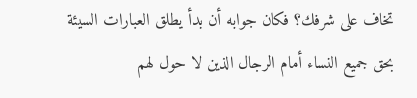تخاف على شرفك؟ فكان جوابه أن بدأ يطلق العبارات السيئة بحق جميع النساء أمام الرجال الذين لا حول لهم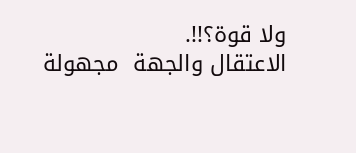ولا قوة؟!!.
الاعتقال والجهة  مجهولة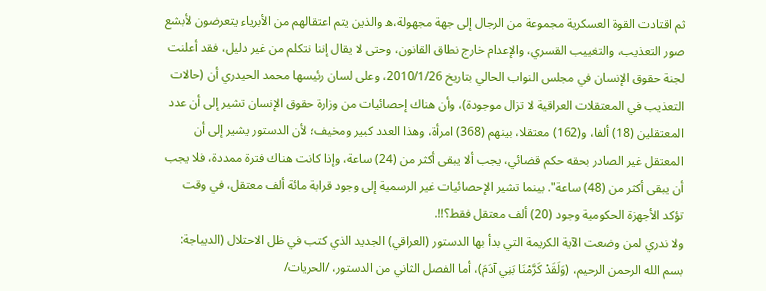ثم اقتادت القوة العسكرية مجموعة من الرجال إلى جهة مجهولة،ه والذين يتم اعتقالهم من الأبرياء يتعرضون لأبشع صور التعذيب، والتغييب القسري، والإعدام خارج نطاق القانون، وحتى لا يقال إننا نتكلم من غير دليل، فقد أعلنت لجنة حقوق الإنسان في مجلس النواب الحالي بتاريخ 2010/1/26، وعلى لسان رئيسها محمد الحيدري أن (حالات التعذيب في المعتقلات العراقية لا تزال موجودة)، وأن هناك إحصائيات من وزارة حقوق الإنسان تشير إلى أن عدد المعتقلين (18) ألفا، و(162) معتقلا، بينهم (368) امرأة، وهذا العدد كبير ومخيف؛ لأن الدستور يشير إلى أن المعتقل غير الصادر بحقه حكم قضائي، يجب ألا يبقى أكثر من (24) ساعة، وإذا كانت هناك فترة ممددة، فلا يجب أن يبقى أكثر من (48) ساعة". بينما تشير الإحصائيات غير الرسمية إلى وجود قرابة مائة ألف معتقل، في وقت تؤكد الأجهزة الحكومية وجود (20) ألف معتقل فقط؟!!.
ولا ندري لمن وضعت الآية الكريمة التي بدأ بها الدستور (العراقي) الجديد الذي كتب في ظل الاحتلال (الديباجة: بسم الله الرحمن الرحيم، (وَلَقَدْ كَرَّمْنَا بَنِي آدَمَ)، أما الفصل الثاني من الدستور، /الحريات/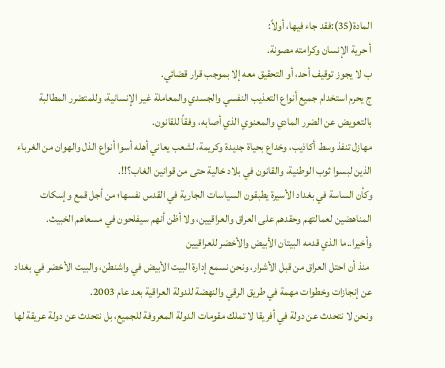المادة(35):فقد جاء فيها، أولاً:
أ حرية الإنسان وكرامته مصونة.
ب لا يجوز توقيف أحد، أو التحقيق معه إلا بموجب قرار قضائي.
ج يحرم استخدام جميع أنواع التعذيب النفسي والجسدي والمعاملة غير الإنسانية، وللمتضرر المطالبة بالتعويض عن الضرر المادي والمعنوي الذي أصابه، وفقاً للقانون.
مهازل تنفذ وسط أكاذيب، وخداع بحياة جديدة وكريمة، لشعب يعاني أهله أسوا أنواع الذل والهوان من الغرباء الذين لبسوا ثوب الوطنية، والقانون في بلاد خالية حتى من قوانين الغاب؟!!.
وكأن الساسة في بغداد الأسيرة يطبقون السياسات الجارية في القدس نفسها؛ من أجل قمع وإسكات المناهضين لعمالتهم وحقدهم على العراق والعراقيين، ولا أظن أنهم سيفلحون في مسعاهم الخبيث.
وأخيرا..ما الذي قدمه البيتان الأبيض والأخضر للعراقيين
 منذ أن احتل العراق من قبل الأشرار، ونحن نسمع إدارة البيت الأبيض في واشنطن، والبيت الأخضر في بغداد عن إنجازات وخطوات مهمة في طريق الرقي والنهضة للدولة العراقية بعد عام 2003.
ونحن لا نتحدث عن دولة في أفريقا لا تملك مقومات الدولة المعروفة للجميع، بل نتحدث عن دولة عريقة لها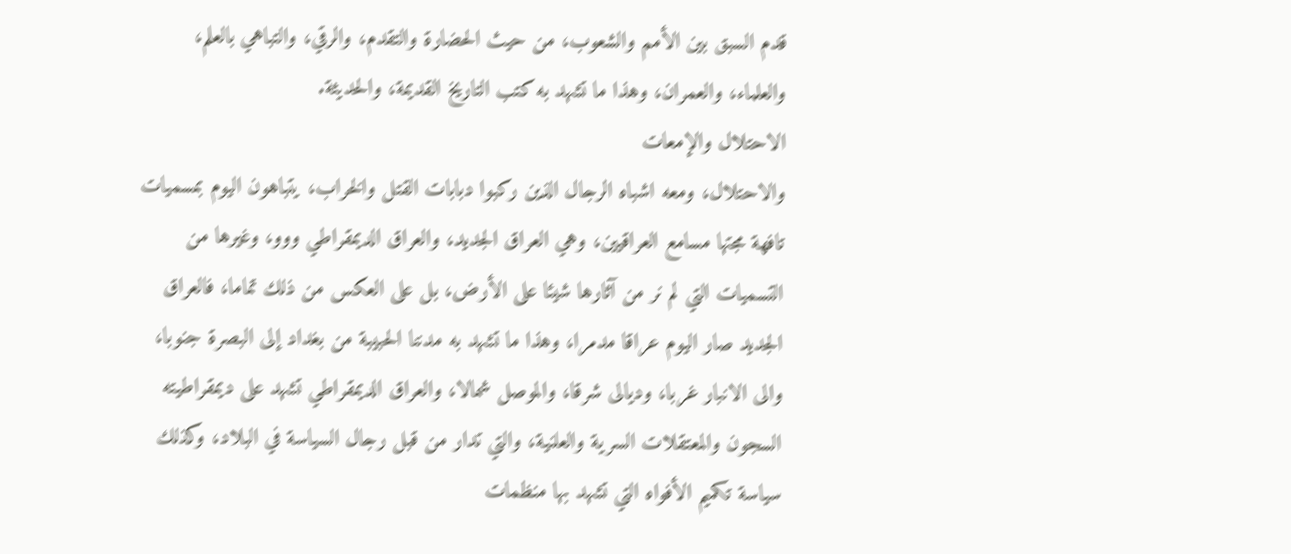قدم السبق بين الأمم والشعوب، من حيث الحضارة والتقدم، والرقي، والتباهي بالعلم، والعلماء، والعمران، وهذا ما تشهد به كتب التاريخ القديمة، والحديثة.
الاحتلال والإمعات
والاحتلال، ومعه اشباه الرجال الذين ركبوا دبابات القتل والخراب، يتباهون اليوم بمسميات تافهة مجتها مسامع العراقيين، وهي العراق الجديد، والعراق الديمقراطي ووو، وغيرها من التسميات التي لم نر من آثارها شيئا على الأرض، بل على العكس من ذلك تماما، فالعراق الجديد صار اليوم عراقا مدمرا، وهذا ما تشهد به مدننا الحبيبة من بغداد إلى البصرة جنوبا، والى الانبار غربا، وديالى شرقا، والموصل شمالا، والعراق الديمقراطي تشهد على ديمقراطيته السجون والمعتقلات السرية والعلنية، والتي تدار من قبل رجال السياسة في البلاد، وكذلك سياسة تكميم الأفواه التي تشهد بها منظمات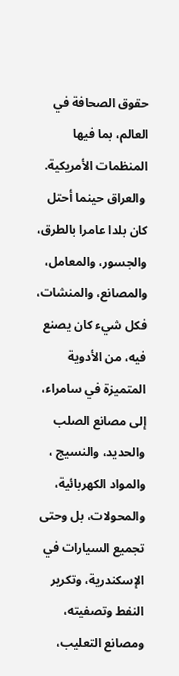حقوق الصحافة في العالم، بما فيها المنظمات الأمريكية.
 والعراق حينما أحتل كان بلدا عامرا بالطرق، والجسور، والمعامل، والمصانع، والمنشات، فكل شيء كان يصنع فيه، من الأدوية المتميزة في سامراء، إلى مصانع الصلب والحديد، والنسيج ، والمواد الكهربائية، والمحولات، بل وحتى تجميع السيارات في الإسكندرية، وتكرير النفط وتصفيته، ومصانع التعليب،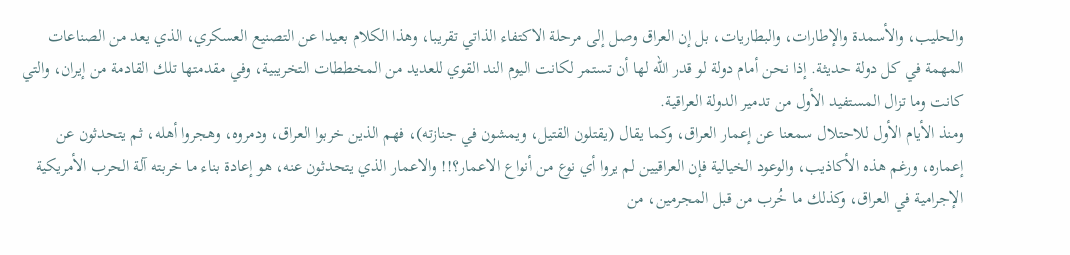والحليب، والأسمدة والإطارات، والبطاريات، بل إن العراق وصل إلى مرحلة الاكتفاء الذاتي تقريبا، وهذا الكلام بعيدا عن التصنيع العسكري، الذي يعد من الصناعات المهمة في كل دولة حديثة. إذا نحن أمام دولة لو قدر الله لها أن تستمر لكانت اليوم الند القوي للعديد من المخططات التخريبية، وفي مقدمتها تلك القادمة من إيران، والتي كانت وما تزال المستفيد الأول من تدمير الدولة العراقية.
ومنذ الأيام الأول للاحتلال سمعنا عن إعمار العراق، وكما يقال (يقتلون القتيل، ويمشون في جنازته)، فهم الذين خربوا العراق، ودمروه، وهجروا أهله، ثم يتحدثون عن إعماره، ورغم هذه الأكاذيب، والوعود الخيالية فإن العراقيين لم يروا أي نوع من أنواع الاعمار؟!! والاعمار الذي يتحدثون عنه، هو إعادة بناء ما خربته آلة الحرب الأمريكية الإجرامية في العراق، وكذلك ما خُرب من قبل المجرمين، من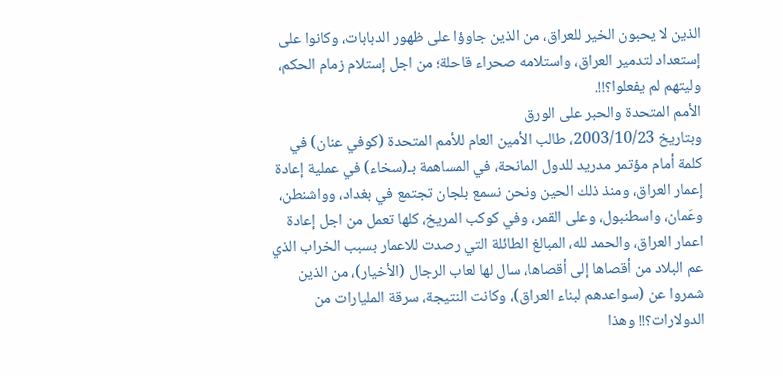الذين لا يحبون الخير للعراق، من الذين جاوؤا على ظهور الدبابات، وكانوا على إستعداد لتدمير العراق، واستلامه صحراء قاحلة؛ من اجل إستلام زمام الحكم، وليتهم لم يفعلوا؟!!.
الأمم المتحدة والحبر على الورق
وبتاريخ 2003/10/23، طالب الأمين العام للأمم المتحدة (كوفي عنان) في كلمة أمام مؤتمر مدريد للدول المانحة، في المساهمة بـ(سخاء) في عملية إعادة إعمار العراق، ومنذ ذلك الحين ونحن نسمع بلجان تجتمع في بغداد، وواشنطن، وعَمان، واسطنبول، وعلى القمر، وفي كوكب المريخ، كلها تعمل من اجل إعادة اعمار العراق، والحمد لله، المبالغ الطائلة التي رصدت للاعمار بسبب الخراب الذي عم البلاد من أقصاها إلى أقصاها، سال لها لعاب الرجال (الأخيار)، من الذين شمروا عن (سواعدهم لبناء العراق)، وكانت النتيجة، سرقة المليارات من الدولارات؟!! وهذا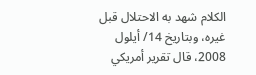الكلام شهد به الاحتلال قبل غيره، وبتاريخ 14/ أيلول 2008، قال تقرير أمريكي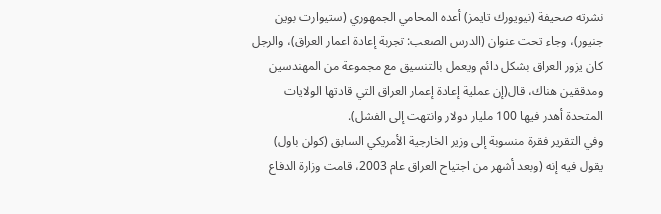نشرته صحيفة (نيويورك تايمز) أعده المحامي الجمهوري (ستيوارت بوين جنيور)، وجاء تحت عنوان (الدرس الصعب: تجربة إعادة اعمار العراق)، والرجل كان يزور العراق بشكل دائم ويعمل بالتنسيق مع مجموعة من المهندسين ومدققين هناك، قال(إن عملية إعادة إعمار العراق التي قادتها الولايات المتحدة أهدر فيها 100 مليار دولار وانتهت إلى الفشل).
وفي التقرير فقرة منسوبة إلى وزير الخارجية الأمريكي السابق (كولن باول) يقول فيه إنه (وبعد أشهر من اجتياح العراق عام 2003، قامت وزارة الدفاع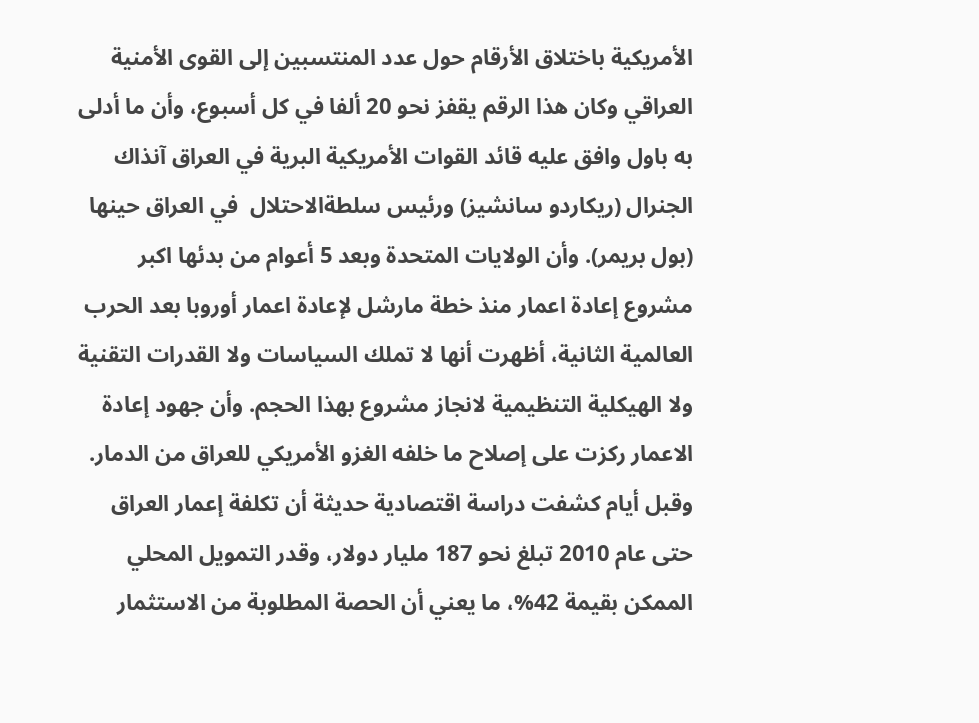الأمريكية باختلاق الأرقام حول عدد المنتسبين إلى القوى الأمنية العراقي وكان هذا الرقم يقفز نحو 20 ألفا في كل أسبوع، وأن ما أدلى به باول وافق عليه قائد القوات الأمريكية البرية في العراق آنذاك الجنرال (ريكاردو سانشيز) ورئيس سلطةالاحتلال  في العراق حينها (بول بريمر). وأن الولايات المتحدة وبعد 5 أعوام من بدئها اكبر مشروع إعادة اعمار منذ خطة مارشل لإعادة اعمار أوروبا بعد الحرب العالمية الثانية، أظهرت أنها لا تملك السياسات ولا القدرات التقنية ولا الهيكلية التنظيمية لانجاز مشروع بهذا الحجم. وأن جهود إعادة الاعمار ركزت على إصلاح ما خلفه الغزو الأمريكي للعراق من الدمار.
وقبل أيام كشفت دراسة اقتصادية حديثة أن تكلفة إعمار العراق حتى عام 2010 تبلغ نحو 187 مليار دولار، وقدر التمويل المحلي الممكن بقيمة 42%، ما يعني أن الحصة المطلوبة من الاستثمار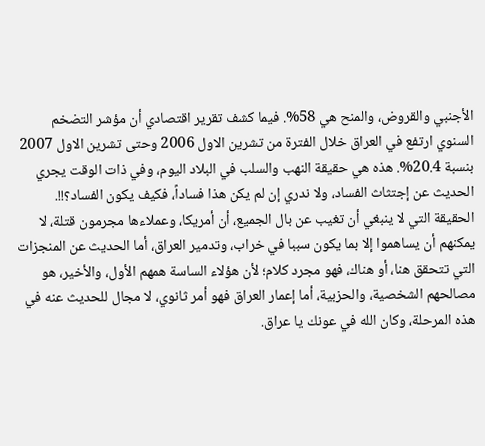الأجنبي والقروض، والمنح هي 58%. فيما كشف تقرير اقتصادي أن مؤشر التضخم السنوي ارتفع في العراق خلال الفترة من تشرين الاول 2006 وحتى تشرين الاول 2007 بنسبة 20.4%. هذه هي حقيقة النهب والسلب في البلاد اليوم، وفي ذات الوقت يجري الحديث عن إجتثاث الفساد، ولا ندري إن لم يكن هذا فساداً، فكيف يكون الفساد؟!!.
الحقيقة التي لا ينبغي أن تغيب عن بال الجميع، أن أمريكا، وعملاءها مجرمون قتلة، لا يمكنهم أن يساهموا إلا بما يكون سببا في خراب، وتدمير العراق، أما الحديث عن المنجزات التي تتحقق هنا، أو هناك، فهو مجرد كلام؛ لأن هؤلاء الساسة همهم الأول، والأخير، هو مصالحهم الشخصية، والحزبية، أما إعمار العراق فهو أمر ثانوي، لا مجال للحديث عنه في هذه المرحلة، وكان الله في عونك يا عراق.